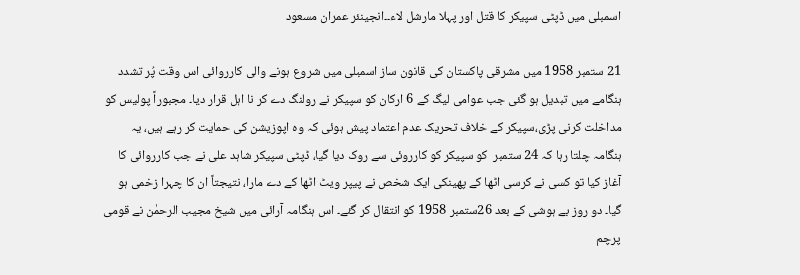اسمبلی میں ڈپٹی سپیکر کا قتل اور پہلا مارشل لاء۔۔انجینئر عمران مسعود

21 ستمبر 1958 میں مشرقی پاکستان کی قانون ساز اسمبلی میں شروع ہونے والی کارروائی اس وقت پُر تشدد ہنگامے میں تبدیل ہو گئی جب عوامی لیگ کے 6 ارکان کو سپیکر نے رولنگ دے کر نا اہل قرار دیا۔ مجبوراً پولیس کو مداخلت کرنی پڑی،سپیکر کے خلاف تحریک عدم اعتماد پیش ہوئی کہ وہ اپوزیشن کی حمایت کر رہے ہیں، یہ ہنگامہ چلتا رہا کہ 24 ستمبر  کو سپیکر کو کارروئی سے روک دیا گیا، ڈپٹی سپیکر شاہد علی نے جب کارروائی کا آغاز کیا تو کسی نے کرسی اٹھا کے پھینکی ایک شخص نے پیپر ویٹ اٹھا کے دے مارا، نتیجتاً ان کا چہرا زخمی ہو گیا۔ دو روز بے ہوشی کے بعد 26ستمبر 1958 کو انتقال کر گئے۔ اس ہنگامہ آرائی میں شیخ مجیب الرحمٰن نے قومی پرچم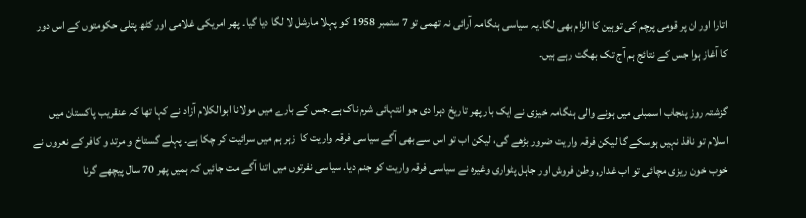اتارا اور ان پر قومی پرچم کی توہین کا الزام بھی لگا۔یہ سیاسی ہنگامہ آرائی نہ تھمی تو 7 ستمبر 1958 کو پہلا مارشل لا لگا دیا گیا۔ پھر امریکی غلامی اور کٹھ پتلی حکومتوں کے اس دور کا آغاز ہوا جس کے نتائج ہم آج تک بھگت رہے ہیں۔

گزشتہ روز پنجاب اسمبلی میں ہونے والی ہنگامہ خیزی نے ایک بار پھر تاریخ دہرا دی جو انتہائی شرم ناک ہے۔جس کے بارے میں مولانا ابوالکلام آزاد نے کہا تھا کہ عنقریب پاکستان میں اسلام تو نافذ نہیں ہوسکے گا لیکن فرقہ واریت ضرور بڑھے گی، لیکن اب تو اس سے بھی آگے سیاسی فرقہ واریت کا  زہر ہم میں سرائیت کر چکا ہے۔ پہلے گستاخ و مرتد و کافر کے نعروں نے خوب خون ریزی مچائی تو اب غدار, وطن فروش اور جاہل پٹواری وغیرہ نے سیاسی فرقہ واریت کو جنم دیا. سیاسی نفرتوں میں اتنا آگے مت جائیں کہ ہمیں پھر 70 سال پیچھے گرنا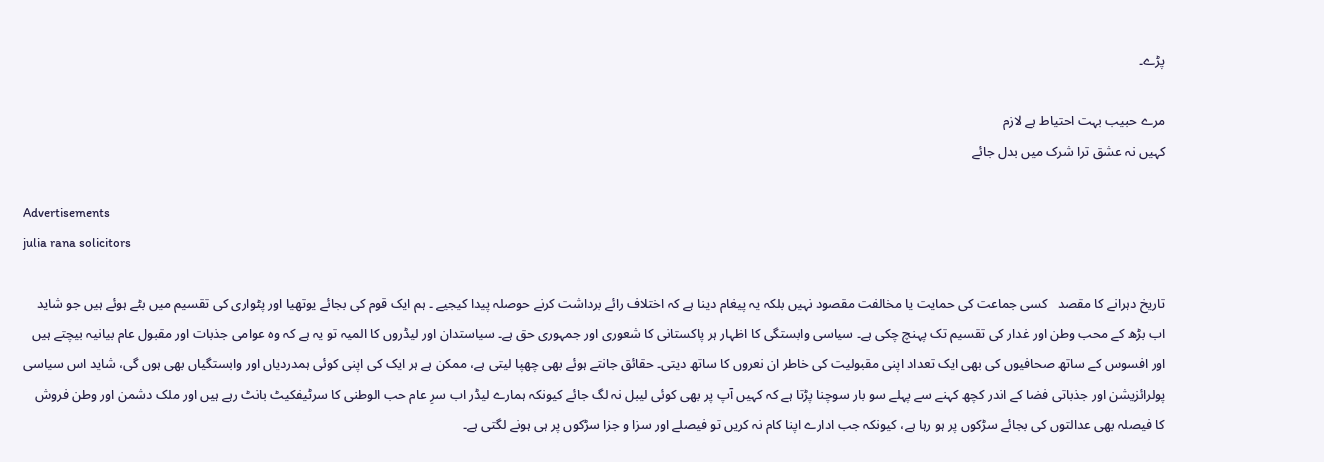پڑے۔

مرے حبیب بہت احتیاط ہے لازم
کہیں نہ عشق ترا شرک میں بدل جائے

Advertisements
julia rana solicitors

تاریخ دہرانے کا مقصد   کسی جماعت کی حمایت یا مخالفت مقصود نہیں بلکہ یہ پیغام دینا ہے کہ اختلاف رائے برداشت کرنے حوصلہ پیدا کیجیے ۔ ہم ایک قوم کی بجائے یوتھیا اور پٹواری کی تقسیم میں بٹے ہوئے ہیں جو شاید اب بڑھ کے محب وطن اور غدار کی تقسیم تک پہنچ چکی ہے۔ سیاسی وابستگی کا اظہار ہر پاکستانی کا شعوری اور جمہوری حق ہے۔ سیاستدان اور لیڈروں کا المیہ تو یہ ہے کہ وہ عوامی جذبات اور مقبول عام بیانیہ بیچتے ہیں اور افسوس کے ساتھ صحافیوں کی بھی ایک تعداد اپنی مقبولیت کی خاطر ان نعروں کا ساتھ دیتی۔ حقائق جانتے ہوئے بھی چھپا لیتی ہے، ممکن ہے ہر ایک کی اپنی کوئی ہمدردیاں اور وابستگیاں بھی ہوں گی، شاید اس سیاسی پولرائزیشن اور جذباتی فضا کے اندر کچھ کہنے سے پہلے سو بار سوچنا پڑتا ہے کہ کہیں آپ پر بھی کوئی لیبل نہ لگ جائے کیونکہ ہمارے لیڈر اب سرِ عام حب الوطنی کا سرٹیفکیٹ بانٹ رہے ہیں اور ملک دشمن اور وطن فروش کا فیصلہ بھی عدالتوں کی بجائے سڑکوں پر ہو رہا ہے، کیونکہ جب ادارے اپنا کام نہ کریں تو فیصلے اور سزا و جزا سڑکوں پر ہی ہونے لگتی ہے۔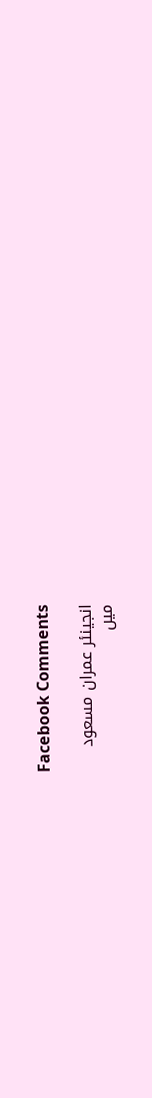Facebook Comments

انجینئر عمران مسعود
میں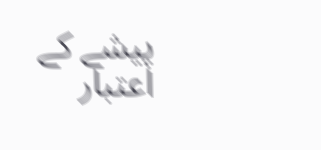پیشے کے اعتبار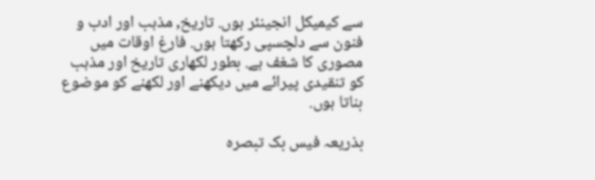سے کیمیکل انجینئر ہوں. تاریخ, مذہب اور ادب و فنون سے دلچسپی رکھتا ہوں. فارغ اوقات میں مصوری کا شغف ہے. بطور لکھاری تاریخ اور مذہب کو تنقیدی پیرائے میں دیکھنے اور لکھنے کو موضوع بناتا ہوں.

بذریعہ فیس بک تبصرہ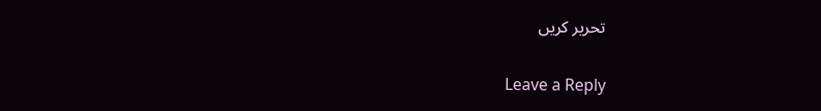تحریر کریں

Leave a Reply